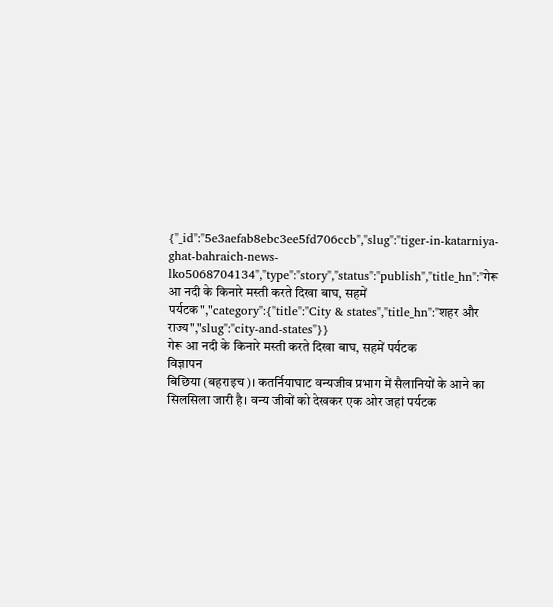{"_id":"5e3aefab8ebc3ee5fd706ccb","slug":"tiger-in-katarniya-ghat-bahraich-news-lko5068704134","type":"story","status":"publish","title_hn":"गेरू आ नदी के किनारे मस्ती करते दिखा बाघ, सहमें पर्यटक","category":{"title":"City & states","title_hn":"शहर और राज्य","slug":"city-and-states"}}
गेरू आ नदी के किनारे मस्ती करते दिखा बाघ, सहमें पर्यटक
विज्ञापन
बिछिया (बहराइच)। कतर्नियाघाट वन्यजीव प्रभाग में सैलानियों के आने का सिलसिला जारी है। वन्य जीवों को देखकर एक ओर जहां पर्यटक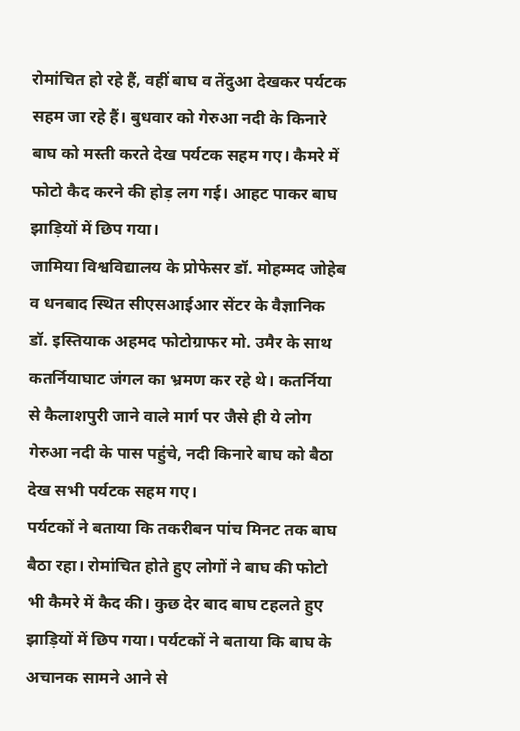रोमांचित हो रहे हैं, वहीं बाघ व तेंदुआ देखकर पर्यटक सहम जा रहे हैं। बुधवार को गेरुआ नदी के किनारे बाघ को मस्ती करते देख पर्यटक सहम गए। कैमरे में फोटो कैद करने की होड़ लग गई। आहट पाकर बाघ झाड़ियों में छिप गया।
जामिया विश्वविद्यालय के प्रोफेसर डॉ. मोहम्मद जोहेब व धनबाद स्थित सीएसआईआर सेंटर के वैज्ञानिक डॉ. इस्तियाक अहमद फोटोग्राफर मो. उमैर के साथ कतर्नियाघाट जंगल का भ्रमण कर रहे थे। कतर्निया से कैलाशपुरी जाने वाले मार्ग पर जैसे ही ये लोग गेरुआ नदी के पास पहुंचे, नदी किनारे बाघ को बैठा देख सभी पर्यटक सहम गए।
पर्यटकों ने बताया कि तकरीबन पांच मिनट तक बाघ बैठा रहा। रोमांचित होते हुए लोगों ने बाघ की फोटो भी कैमरे में कैद की। कुछ देर बाद बाघ टहलते हुए झाड़ियों में छिप गया। पर्यटकों ने बताया कि बाघ के अचानक सामने आने से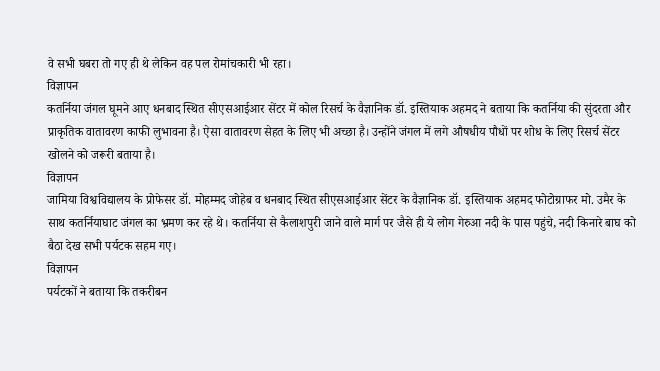वे सभी घबरा तो गए ही थे लेकिन वह पल रोमांचकारी भी रहा।
विज्ञापन
कतर्निया जंगल घूमने आए धनबाद स्थित सीएसआईआर सेंटर में कोल रिसर्च के वैज्ञानिक डॉ. इस्तियाक अहमद ने बताया कि कतर्निया की सुंदरता और प्राकृतिक वातावरण काफी लुभावना है। ऐसा वातावरण सेहत के लिए भी अच्छा है। उन्होंने जंगल में लगे औषधीय पौधों पर शोध के लिए रिसर्च सेंटर खोलने को जरूरी बताया है।
विज्ञापन
जामिया विश्वविद्यालय के प्रोफेसर डॉ. मोहम्मद जोहेब व धनबाद स्थित सीएसआईआर सेंटर के वैज्ञानिक डॉ. इस्तियाक अहमद फोटोग्राफर मो. उमैर के साथ कतर्नियाघाट जंगल का भ्रमण कर रहे थे। कतर्निया से कैलाशपुरी जाने वाले मार्ग पर जैसे ही ये लोग गेरुआ नदी के पास पहुंचे, नदी किनारे बाघ को बैठा देख सभी पर्यटक सहम गए।
विज्ञापन
पर्यटकों ने बताया कि तकरीबन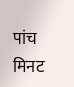पांच मिनट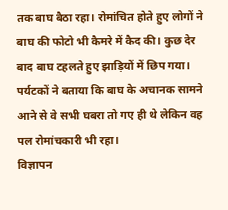तक बाघ बैठा रहा। रोमांचित होते हुए लोगों ने बाघ की फोटो भी कैमरे में कैद की। कुछ देर बाद बाघ टहलते हुए झाड़ियों में छिप गया। पर्यटकों ने बताया कि बाघ के अचानक सामने आने से वे सभी घबरा तो गए ही थे लेकिन वह पल रोमांचकारी भी रहा।
विज्ञापन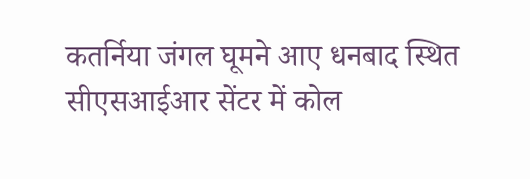कतर्निया जंगल घूमने आए धनबाद स्थित सीएसआईआर सेंटर में कोल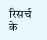रिसर्च के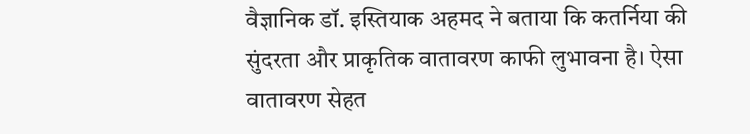वैज्ञानिक डॉ. इस्तियाक अहमद ने बताया कि कतर्निया की सुंदरता और प्राकृतिक वातावरण काफी लुभावना है। ऐसा वातावरण सेहत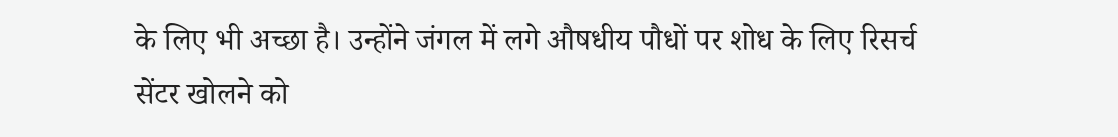के लिए भी अच्छा है। उन्होंने जंगल में लगे औषधीय पौधों पर शोध के लिए रिसर्च सेंटर खोलने को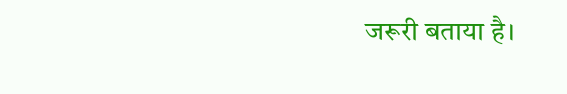जरूरी बताया है।